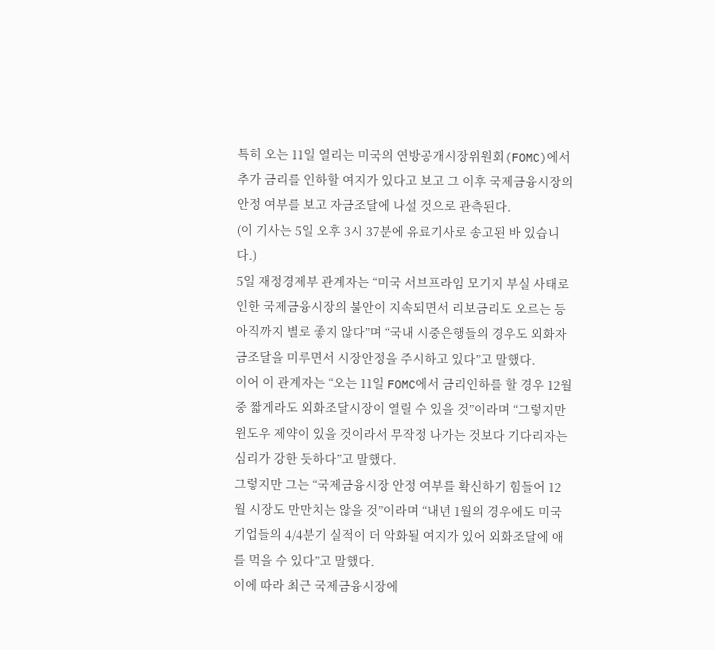특히 오는 11일 열리는 미국의 연방공개시장위원회(FOMC)에서 추가 금리를 인하할 여지가 있다고 보고 그 이후 국제금융시장의 안정 여부를 보고 자금조달에 나설 것으로 관측된다.
(이 기사는 5일 오후 3시 37분에 유료기사로 송고된 바 있습니다.)
5일 재정경제부 관계자는 “미국 서브프라임 모기지 부실 사태로 인한 국제금융시장의 불안이 지속되면서 리보금리도 오르는 등 아직까지 별로 좋지 않다”며 “국내 시중은행들의 경우도 외화자금조달을 미루면서 시장안정을 주시하고 있다”고 말했다.
이어 이 관계자는 “오는 11일 FOMC에서 금리인하를 할 경우 12월중 짧게라도 외화조달시장이 열릴 수 있을 것”이라며 “그렇지만 윈도우 제약이 있을 것이라서 무작정 나가는 것보다 기다리자는 심리가 강한 듯하다”고 말했다.
그렇지만 그는 “국제금융시장 안정 여부를 확신하기 힘들어 12월 시장도 만만치는 않을 것”이라며 “내년 1월의 경우에도 미국 기업들의 4/4분기 실적이 더 악화될 여지가 있어 외화조달에 애를 먹을 수 있다”고 말했다.
이에 따라 최근 국제금융시장에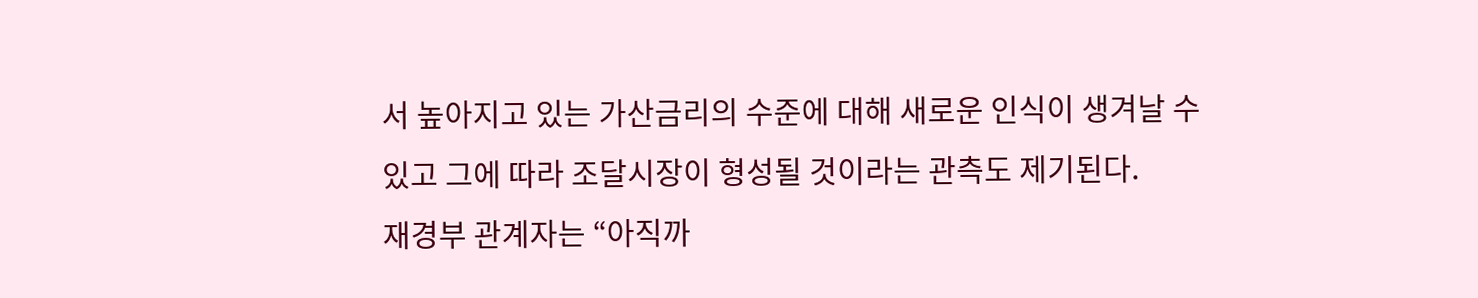서 높아지고 있는 가산금리의 수준에 대해 새로운 인식이 생겨날 수 있고 그에 따라 조달시장이 형성될 것이라는 관측도 제기된다.
재경부 관계자는 “아직까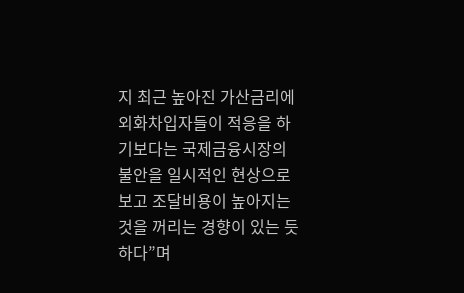지 최근 높아진 가산금리에 외화차입자들이 적응을 하기보다는 국제금융시장의 불안을 일시적인 현상으로 보고 조달비용이 높아지는 것을 꺼리는 경향이 있는 듯하다”며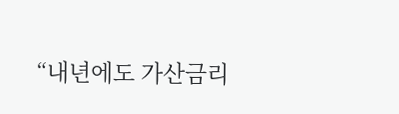“내년에도 가산금리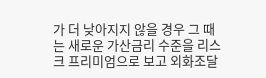가 더 낮아지지 않을 경우 그 때는 새로운 가산금리 수준을 리스크 프리미엄으로 보고 외화조달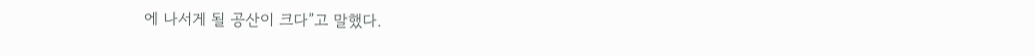에 나서게 될 공산이 크다”고 말했다.